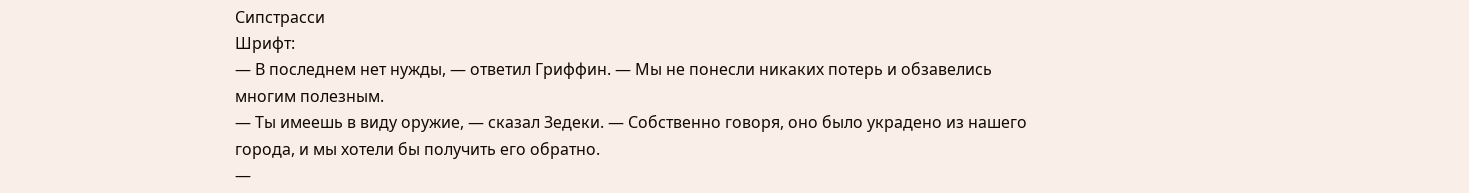Сипстрасси
Шрифт:
— В последнем нет нужды, — ответил Гриффин. — Мы не понесли никаких потерь и обзавелись многим полезным.
— Ты имеешь в виду оружие, — сказал Зедеки. — Собственно говоря, оно было украдено из нашего города, и мы хотели бы получить его обратно.
—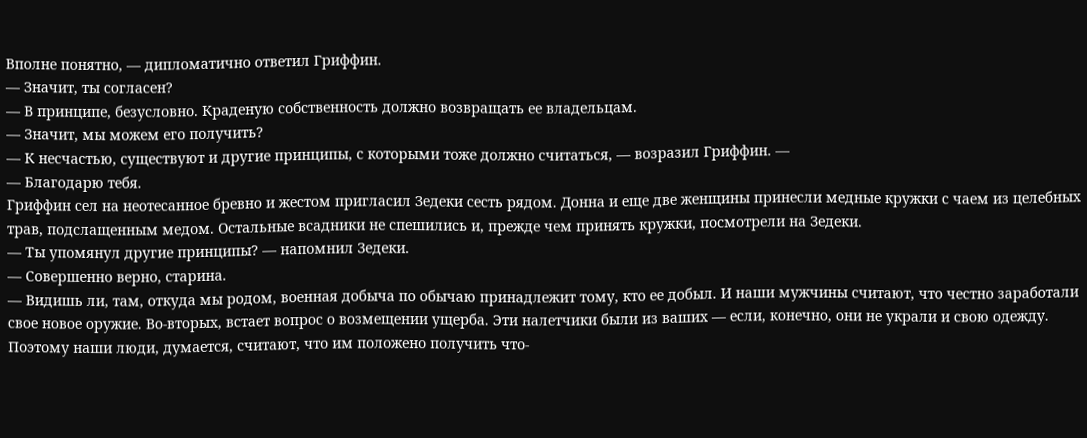Вполне понятно, — дипломатично ответил Гриффин.
— Значит, ты согласен?
— В принципе, безусловно. Краденую собственность должно возвращать ее владельцам.
— Значит, мы можем его получить?
— К несчастью, существуют и другие принципы, с которыми тоже должно считаться, — возразил Гриффин. —
— Благодарю тебя.
Гриффин сел на неотесанное бревно и жестом пригласил Зедеки сесть рядом. Донна и еще две женщины принесли медные кружки с чаем из целебных трав, подслащенным медом. Остальные всадники не спешились и, прежде чем принять кружки, посмотрели на Зедеки.
— Ты упомянул другие принципы? — напомнил Зедеки.
— Совершенно верно, старина.
— Видишь ли, там, откуда мы родом, военная добыча по обычаю принадлежит тому, кто ее добыл. И наши мужчины считают, что честно заработали свое новое оружие. Во-вторых, встает вопрос о возмещении ущерба. Эти налетчики были из ваших — если, конечно, они не украли и свою одежду. Поэтому наши люди, думается, считают, что им положено получить что-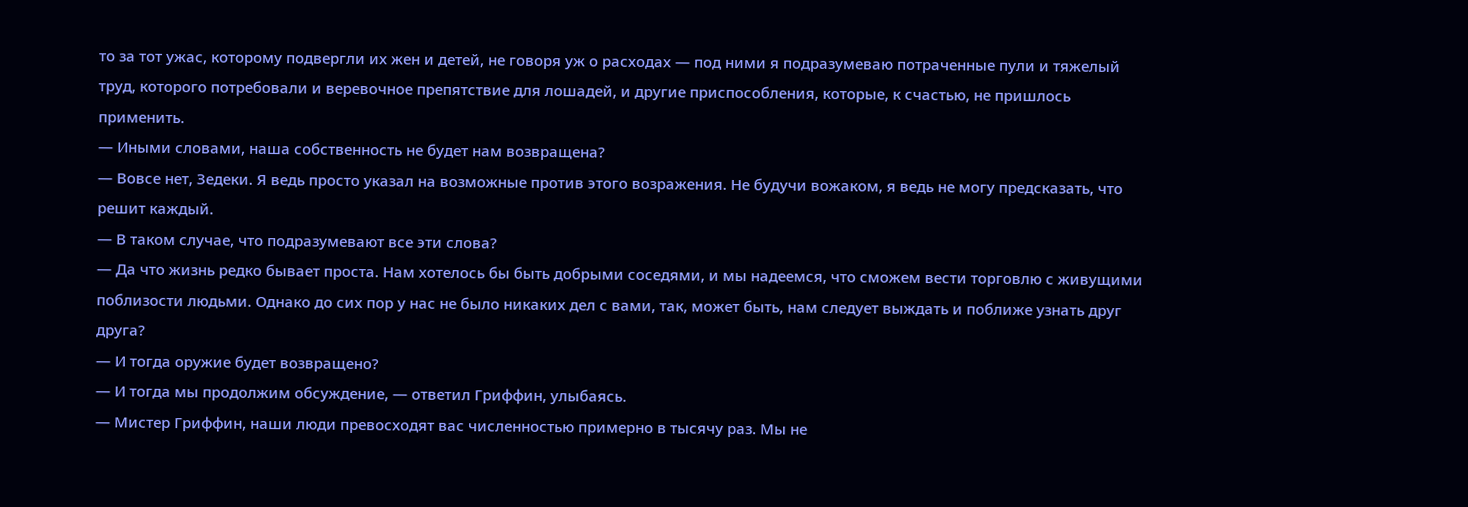то за тот ужас, которому подвергли их жен и детей, не говоря уж о расходах — под ними я подразумеваю потраченные пули и тяжелый труд, которого потребовали и веревочное препятствие для лошадей, и другие приспособления, которые, к счастью, не пришлось применить.
— Иными словами, наша собственность не будет нам возвращена?
— Вовсе нет, Зедеки. Я ведь просто указал на возможные против этого возражения. Не будучи вожаком, я ведь не могу предсказать, что решит каждый.
— В таком случае, что подразумевают все эти слова?
— Да что жизнь редко бывает проста. Нам хотелось бы быть добрыми соседями, и мы надеемся, что сможем вести торговлю с живущими поблизости людьми. Однако до сих пор у нас не было никаких дел с вами, так, может быть, нам следует выждать и поближе узнать друг друга?
— И тогда оружие будет возвращено?
— И тогда мы продолжим обсуждение, — ответил Гриффин, улыбаясь.
— Мистер Гриффин, наши люди превосходят вас численностью примерно в тысячу раз. Мы не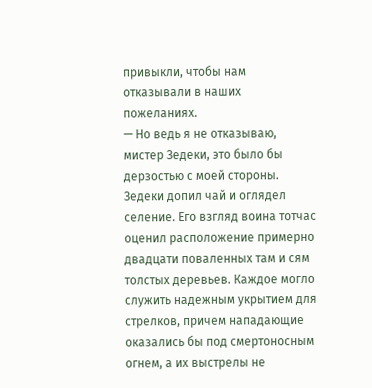привыкли, чтобы нам отказывали в наших пожеланиях.
— Но ведь я не отказываю, мистер Зедеки, это было бы дерзостью с моей стороны.
Зедеки допил чай и оглядел селение. Его взгляд воина тотчас оценил расположение примерно двадцати поваленных там и сям толстых деревьев. Каждое могло служить надежным укрытием для стрелков, причем нападающие оказались бы под смертоносным огнем, а их выстрелы не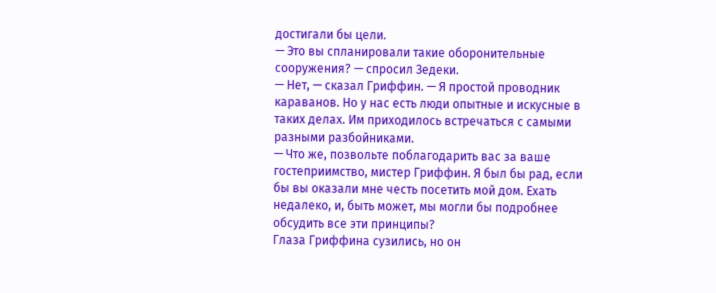достигали бы цели.
— Это вы спланировали такие оборонительные сооружения? — спросил Зедеки.
— Нет, — сказал Гриффин. — Я простой проводник караванов. Но у нас есть люди опытные и искусные в таких делах. Им приходилось встречаться с самыми разными разбойниками.
— Что же, позвольте поблагодарить вас за ваше гостеприимство, мистер Гриффин. Я был бы рад, если бы вы оказали мне честь посетить мой дом. Ехать недалеко, и, быть может, мы могли бы подробнее обсудить все эти принципы?
Глаза Гриффина сузились, но он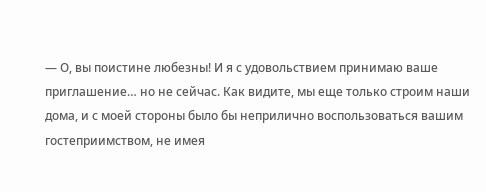— О, вы поистине любезны! И я с удовольствием принимаю ваше приглашение… но не сейчас. Как видите, мы еще только строим наши дома, и с моей стороны было бы неприлично воспользоваться вашим гостеприимством, не имея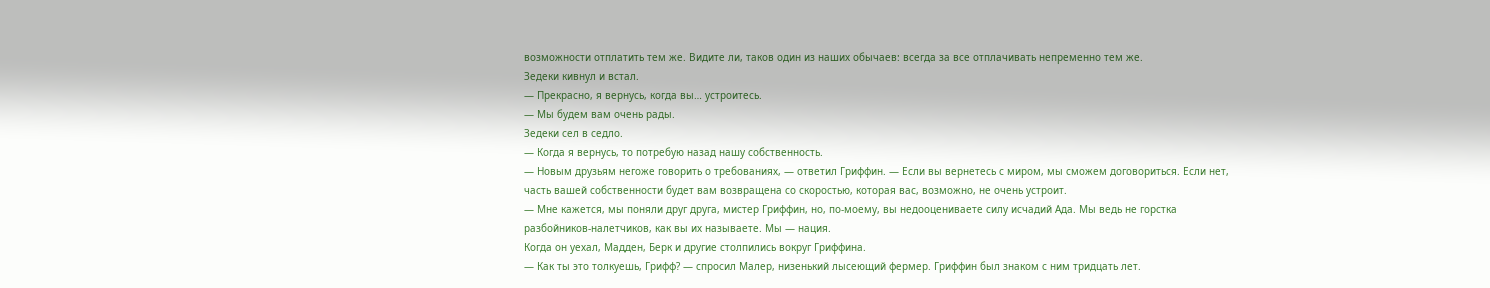возможности отплатить тем же. Видите ли, таков один из наших обычаев: всегда за все отплачивать непременно тем же.
Зедеки кивнул и встал.
— Прекрасно, я вернусь, когда вы… устроитесь.
— Мы будем вам очень рады.
Зедеки сел в седло.
— Когда я вернусь, то потребую назад нашу собственность.
— Новым друзьям негоже говорить о требованиях, — ответил Гриффин. — Если вы вернетесь с миром, мы сможем договориться. Если нет, часть вашей собственности будет вам возвращена со скоростью, которая вас, возможно, не очень устроит.
— Мне кажется, мы поняли друг друга, мистер Гриффин, но, по-моему, вы недооцениваете силу исчадий Ада. Мы ведь не горстка разбойников-налетчиков, как вы их называете. Мы — нация.
Когда он уехал, Мадден, Берк и другие столпились вокруг Гриффина.
— Как ты это толкуешь, Грифф? — спросил Малер, низенький лысеющий фермер. Гриффин был знаком с ним тридцать лет.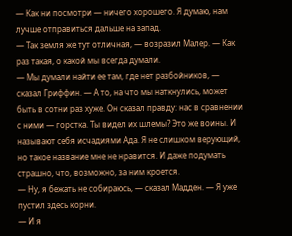— Как ни посмотри — ничего хорошего. Я думаю, нам лучше отправиться дальше на запад.
— Так земля же тут отличная, — возразил Малер. — Как раз такая, о какой мы всегда думали.
— Мы думали найти ее там, где нет разбойников, — сказал Гриффин. — А то, на что мы наткнулись, может быть в сотни раз хуже. Он сказал правду: нас в сравнении с ними — горстка. Ты видел их шлемы? Это же воины. И называют себя исчадиями Ада. Я не слишком верующий, но такое название мне не нравится. И даже подумать страшно, что, возможно, за ним кроется.
— Ну, я бежать не собираюсь, — сказал Мадден. — Я уже пустил здесь корни.
— И я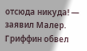отсюда никуда! — заявил Малер.
Гриффин обвел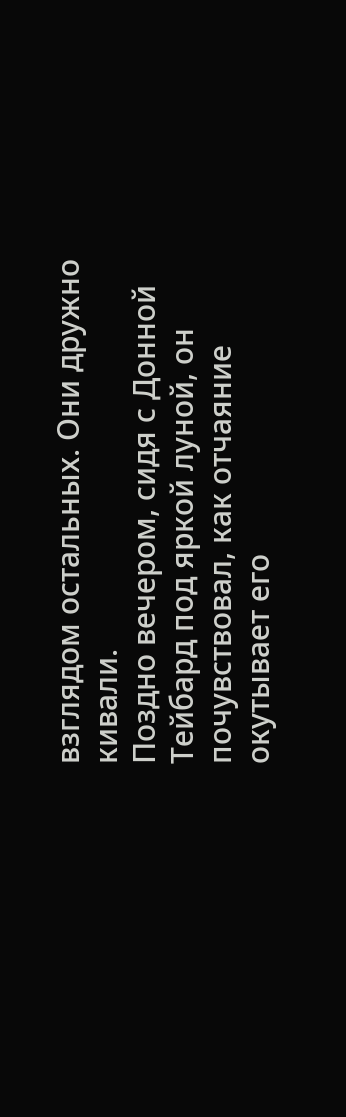взглядом остальных. Они дружно кивали.
Поздно вечером, сидя с Донной Тейбард под яркой луной, он почувствовал, как отчаяние окутывает его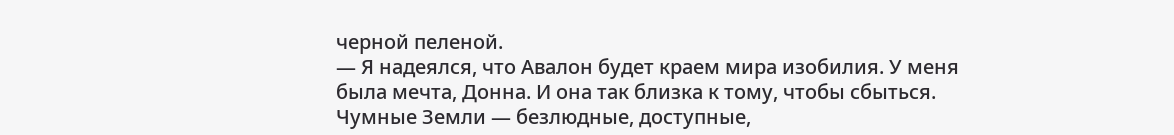черной пеленой.
— Я надеялся, что Авалон будет краем мира изобилия. У меня была мечта, Донна. И она так близка к тому, чтобы сбыться. Чумные Земли — безлюдные, доступные,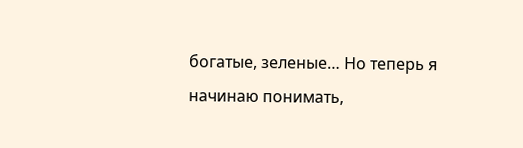богатые, зеленые… Но теперь я начинаю понимать,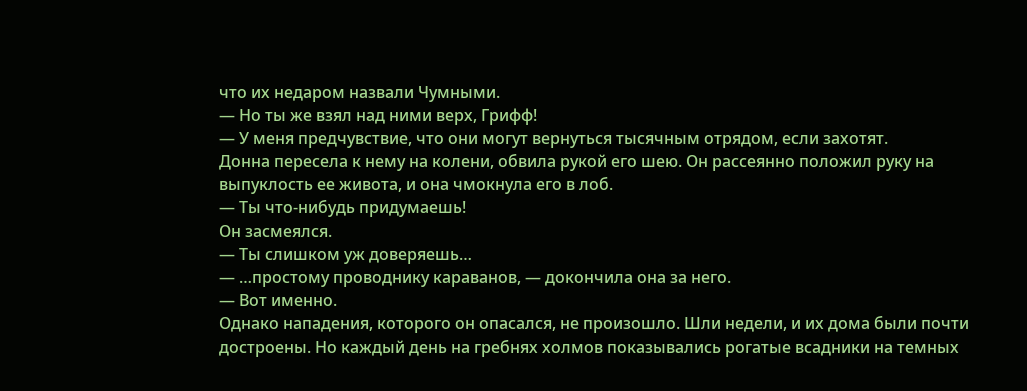что их недаром назвали Чумными.
— Но ты же взял над ними верх, Грифф!
— У меня предчувствие, что они могут вернуться тысячным отрядом, если захотят.
Донна пересела к нему на колени, обвила рукой его шею. Он рассеянно положил руку на выпуклость ее живота, и она чмокнула его в лоб.
— Ты что-нибудь придумаешь!
Он засмеялся.
— Ты слишком уж доверяешь…
— …простому проводнику караванов, — докончила она за него.
— Вот именно.
Однако нападения, которого он опасался, не произошло. Шли недели, и их дома были почти достроены. Но каждый день на гребнях холмов показывались рогатые всадники на темных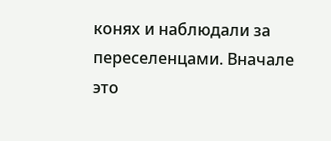конях и наблюдали за переселенцами. Вначале это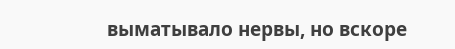выматывало нервы, но вскоре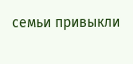семьи привыкли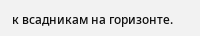к всадникам на горизонте.